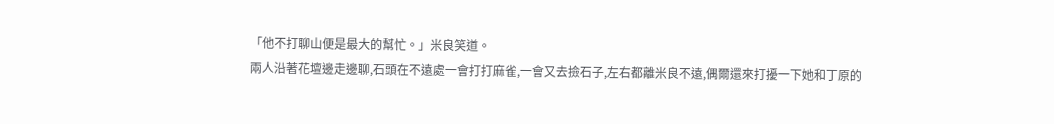「他不打聊山便是最大的幫忙。」米良笑道。
兩人沿著花壇邊走邊聊,石頭在不遠處一會打打麻雀,一會又去撿石子,左右都離米良不遠,偶爾還來打擾一下她和丁原的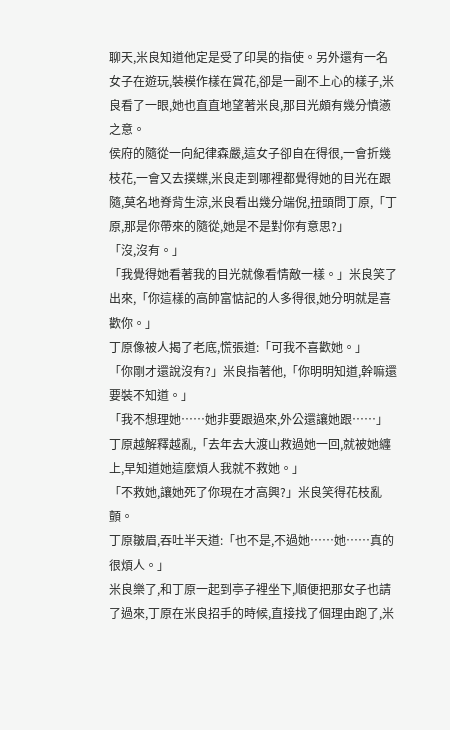聊天,米良知道他定是受了印昊的指使。另外還有一名女子在遊玩,裝模作樣在賞花,卻是一副不上心的樣子,米良看了一眼,她也直直地望著米良,那目光頗有幾分憤懣之意。
侯府的隨從一向紀律森嚴,這女子卻自在得很,一會折幾枝花,一會又去撲蝶,米良走到哪裡都覺得她的目光在跟隨,莫名地脊背生涼,米良看出幾分端倪,扭頭問丁原,「丁原,那是你帶來的隨從,她是不是對你有意思?」
「沒,沒有。」
「我覺得她看著我的目光就像看情敵一樣。」米良笑了出來,「你這樣的高帥富惦記的人多得很,她分明就是喜歡你。」
丁原像被人揭了老底,慌張道:「可我不喜歡她。」
「你剛才還說沒有?」米良指著他,「你明明知道,幹嘛還要裝不知道。」
「我不想理她……她非要跟過來,外公還讓她跟……」丁原越解釋越亂,「去年去大渡山救過她一回,就被她纏上,早知道她這麼煩人我就不救她。」
「不救她,讓她死了你現在才高興?」米良笑得花枝亂顫。
丁原皺眉,吞吐半天道:「也不是,不過她……她……真的很煩人。」
米良樂了,和丁原一起到亭子裡坐下,順便把那女子也請了過來,丁原在米良招手的時候,直接找了個理由跑了,米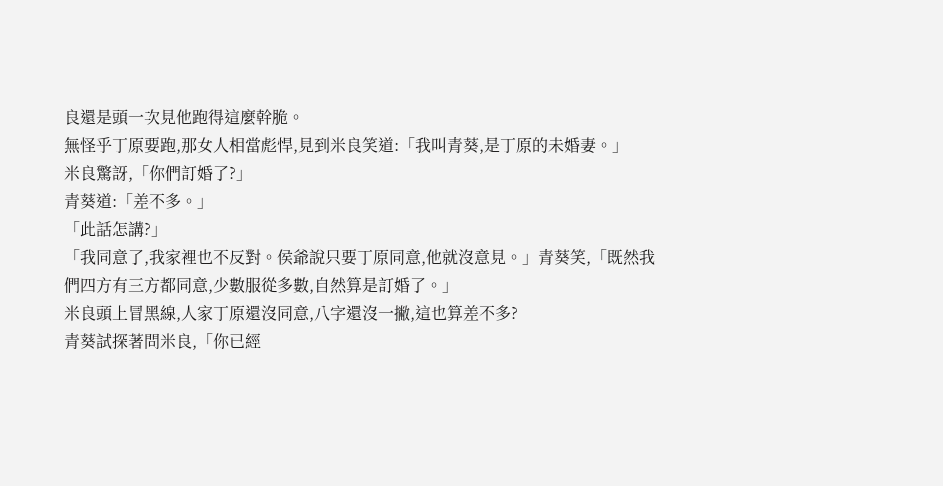良還是頭一次見他跑得這麼幹脆。
無怪乎丁原要跑,那女人相當彪悍,見到米良笑道:「我叫青葵,是丁原的未婚妻。」
米良驚訝,「你們訂婚了?」
青葵道:「差不多。」
「此話怎講?」
「我同意了,我家裡也不反對。侯爺說只要丁原同意,他就沒意見。」青葵笑,「既然我們四方有三方都同意,少數服從多數,自然算是訂婚了。」
米良頭上冒黑線,人家丁原還沒同意,八字還沒一撇,這也算差不多?
青葵試探著問米良,「你已經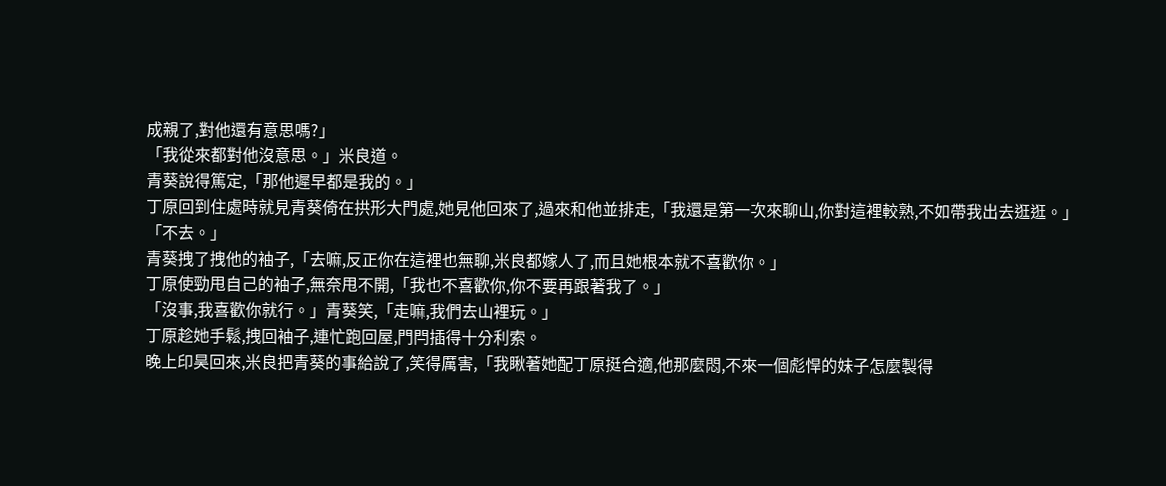成親了,對他還有意思嗎?」
「我從來都對他沒意思。」米良道。
青葵說得篤定,「那他遲早都是我的。」
丁原回到住處時就見青葵倚在拱形大門處,她見他回來了,過來和他並排走,「我還是第一次來聊山,你對這裡較熟,不如帶我出去逛逛。」
「不去。」
青葵拽了拽他的袖子,「去嘛,反正你在這裡也無聊,米良都嫁人了,而且她根本就不喜歡你。」
丁原使勁甩自己的袖子,無奈甩不開,「我也不喜歡你,你不要再跟著我了。」
「沒事,我喜歡你就行。」青葵笑,「走嘛,我們去山裡玩。」
丁原趁她手鬆,拽回袖子,連忙跑回屋,門閂插得十分利索。
晚上印昊回來,米良把青葵的事給說了,笑得厲害,「我瞅著她配丁原挺合適,他那麼悶,不來一個彪悍的妹子怎麼製得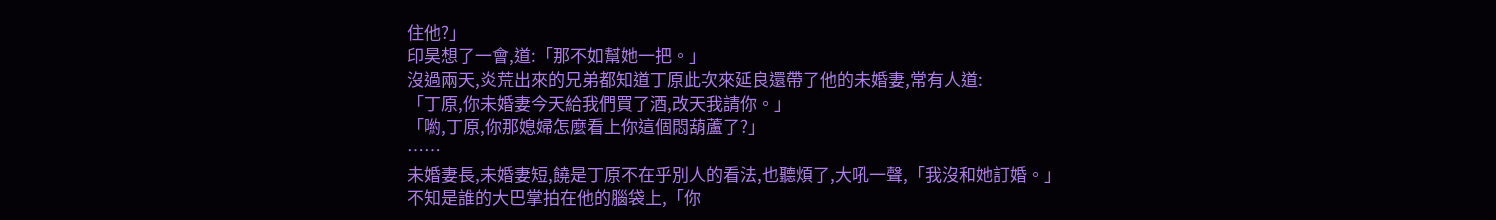住他?」
印昊想了一會,道:「那不如幫她一把。」
沒過兩天,炎荒出來的兄弟都知道丁原此次來延良還帶了他的未婚妻,常有人道:
「丁原,你未婚妻今天給我們買了酒,改天我請你。」
「喲,丁原,你那媳婦怎麼看上你這個悶葫蘆了?」
……
未婚妻長,未婚妻短,饒是丁原不在乎別人的看法,也聽煩了,大吼一聲,「我沒和她訂婚。」
不知是誰的大巴掌拍在他的腦袋上,「你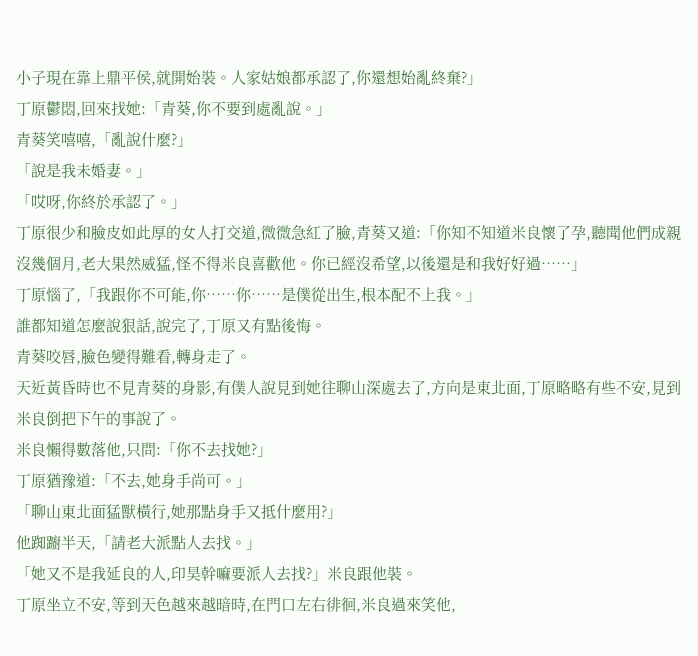小子現在靠上鼎平侯,就開始裝。人家姑娘都承認了,你還想始亂終棄?」
丁原鬱悶,回來找她:「青葵,你不要到處亂說。」
青葵笑嘻嘻,「亂說什麼?」
「說是我未婚妻。」
「哎呀,你終於承認了。」
丁原很少和臉皮如此厚的女人打交道,微微急紅了臉,青葵又道:「你知不知道米良懷了孕,聽聞他們成親沒幾個月,老大果然威猛,怪不得米良喜歡他。你已經沒希望,以後還是和我好好過……」
丁原惱了,「我跟你不可能,你……你……是僕從出生,根本配不上我。」
誰都知道怎麼說狠話,說完了,丁原又有點後悔。
青葵咬唇,臉色變得難看,轉身走了。
天近黃昏時也不見青葵的身影,有僕人說見到她往聊山深處去了,方向是東北面,丁原略略有些不安,見到米良倒把下午的事說了。
米良懶得數落他,只問:「你不去找她?」
丁原猶豫道:「不去,她身手尚可。」
「聊山東北面猛獸橫行,她那點身手又抵什麼用?」
他踟躕半天,「請老大派點人去找。」
「她又不是我延良的人,印昊幹嘛要派人去找?」米良跟他裝。
丁原坐立不安,等到天色越來越暗時,在門口左右徘徊,米良過來笑他,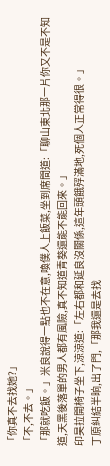「你真不去找她?」
「不,不去。」
「那就吃飯。」米良說得一點也不在意,喚僕人上飯菜,坐到席間道:「聊山東北那一片你又不是不知道,天黑後落單的男人都有風險,真不知道青葵還能不能回來。」
印昊拉開椅子坐下,涼涼道:「左右都和延良沒關係,這年頭餓殍滿地,死個人正常得很。」
丁原糾結半晌,出了門,「那我還是去找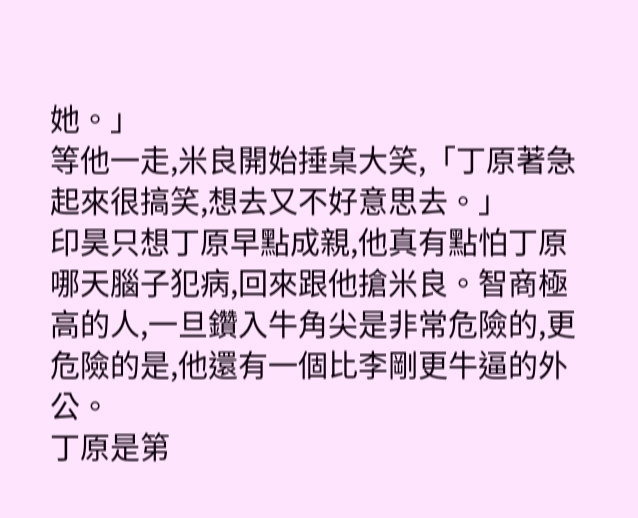她。」
等他一走,米良開始捶桌大笑,「丁原著急起來很搞笑,想去又不好意思去。」
印昊只想丁原早點成親,他真有點怕丁原哪天腦子犯病,回來跟他搶米良。智商極高的人,一旦鑽入牛角尖是非常危險的,更危險的是,他還有一個比李剛更牛逼的外公。
丁原是第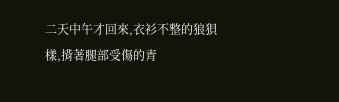二天中午才回來,衣衫不整的狼狽樣,揹著腿部受傷的青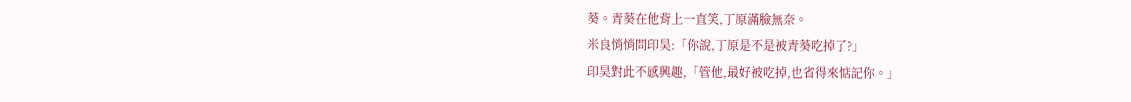葵。青葵在他背上一直笑,丁原滿臉無奈。
米良悄悄問印昊:「你說,丁原是不是被青葵吃掉了?」
印昊對此不感興趣,「管他,最好被吃掉,也省得來惦記你。」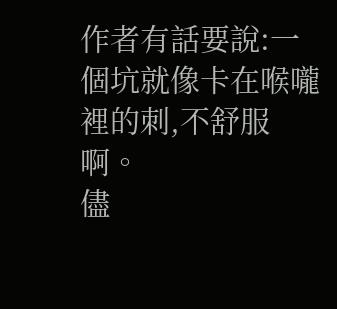作者有話要說:一個坑就像卡在喉嚨裡的刺,不舒服啊。
儘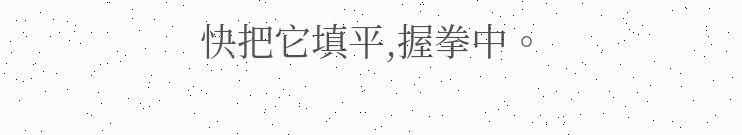快把它填平,握拳中。